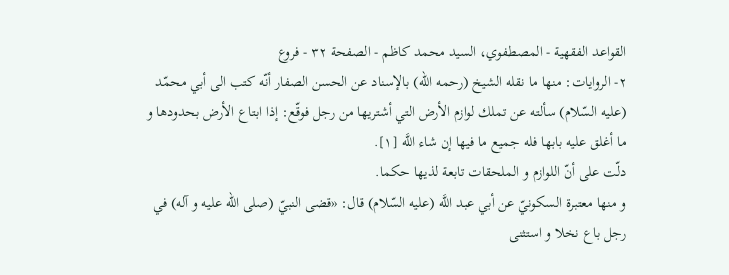القواعد الفقهية - المصطفوي، السيد محمد كاظم - الصفحة ٣٢ - فروع
٢- الروايات: منها ما نقله الشيخ (رحمه اللّه) بالإسناد عن الحسن الصفار أنّه كتب الى أبي محمّد (عليه السّلام) سألته عن تملك لوازم الأرض التي أشتريها من رجل فوقّع: إذا ابتاع الأرض بحدودها و ما أغلق عليه بابها فله جميع ما فيها إن شاء اللَّه [١].
دلّت على أنّ اللوازم و الملحقات تابعة لذيها حكما.
و منها معتبرة السكونيّ عن أبي عبد اللَّه (عليه السّلام) قال: «قضى النبيّ (صلى الله عليه و آله) في رجل باع نخلا و استثنى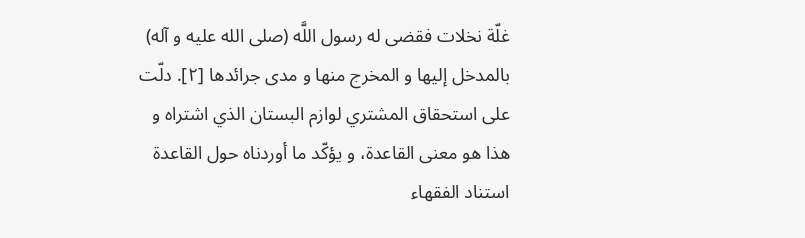غلّة نخلات فقضى له رسول اللَّه (صلى الله عليه و آله) بالمدخل إليها و المخرج منها و مدى جرائدها [٢]. دلّت على استحقاق المشتري لوازم البستان الذي اشتراه و هذا هو معنى القاعدة، و يؤكّد ما أوردناه حول القاعدة استناد الفقهاء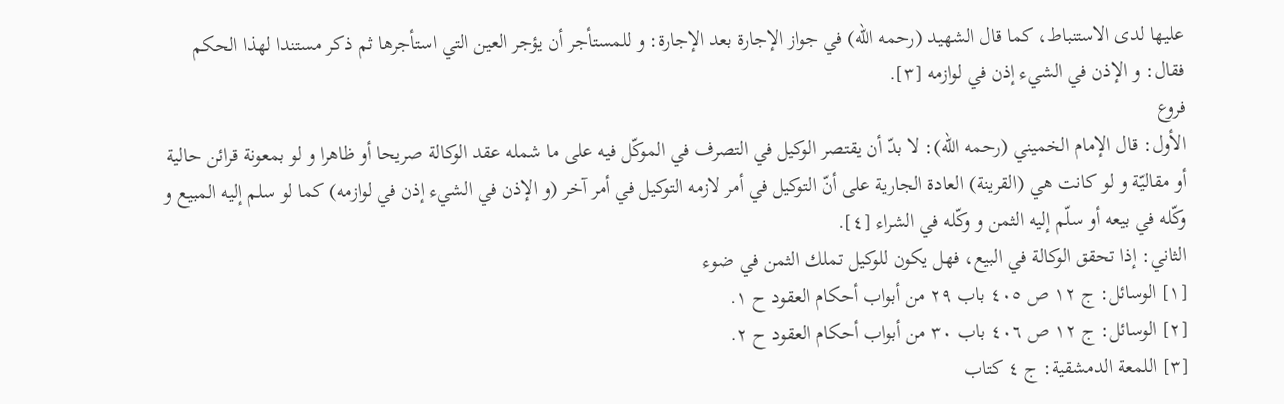عليها لدى الاستنباط، كما قال الشهيد (رحمه اللّه) في جواز الإجارة بعد الإجارة: و للمستأجر أن يؤجر العين التي استأجرها ثم ذكر مستندا لهذا الحكم فقال: و الإذن في الشيء إذن في لوازمه [٣].
فروع
الأول: قال الإمام الخميني (رحمه اللّه): لا بدّ أن يقتصر الوكيل في التصرف في الموكّل فيه على ما شمله عقد الوكالة صريحا أو ظاهرا و لو بمعونة قرائن حالية أو مقاليّة و لو كانت هي (القرينة) العادة الجارية على أنّ التوكيل في أمر لازمه التوكيل في أمر آخر (و الإذن في الشيء إذن في لوازمه) كما لو سلم إليه المبيع و وكّله في بيعه أو سلّم إليه الثمن و وكّله في الشراء [٤].
الثاني: إذا تحقق الوكالة في البيع، فهل يكون للوكيل تملك الثمن في ضوء
[١] الوسائل: ج ١٢ ص ٤٠٥ باب ٢٩ من أبواب أحكام العقود ح ١.
[٢] الوسائل: ج ١٢ ص ٤٠٦ باب ٣٠ من أبواب أحكام العقود ح ٢.
[٣] اللمعة الدمشقية: ج ٤ كتاب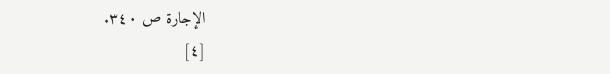الإجارة ص ٣٤٠.
[٤]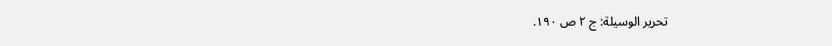تحرير الوسيلة: ج ٢ ص ١٩٠.